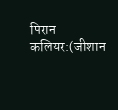पिरान कलियर:(जीशान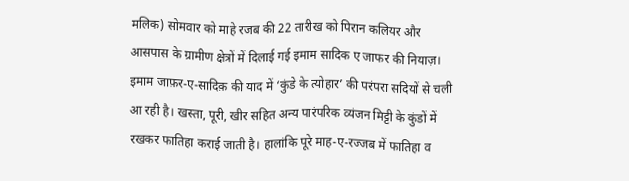मलिक) सोमवार को माहे रजब की 22 तारीख को पिरान कलियर और आसपास के ग्रामीण क्षेत्रों में दिलाई गई इमाम सादिक ए जाफर की नियाज़।
इमाम जाफ़र-ए-सादिक़ की याद में ‘कुंडे के त्योहार’ की परंपरा सदियों से चली आ रही है। खस्ता, पूरी, खीर सहित अन्य पारंपरिक व्यंजन मिट्टी के कुंडों में रखकर फातिहा कराई जाती है। हालांकि पूरे माह-ए-रज्जब में फातिहा व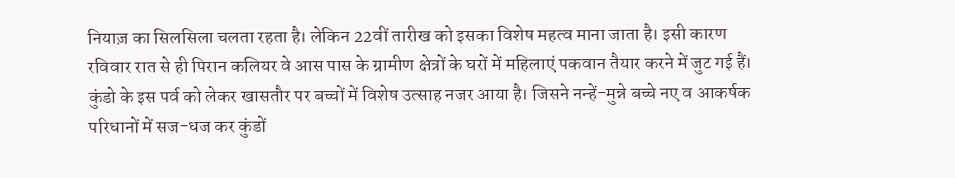नियाज़ का सिलसिला चलता रहता है। लेकिन 22वीं तारीख को इसका विशेष महत्व माना जाता है। इसी कारण रविवार रात से ही पिरान कलियर वे आस पास के ग्रामीण क्षेत्रों के घरों में महिलाएं पकवान तैयार करने में जुट गई हैं।
कुंडो के इस पर्व को लेकर खासतौर पर बच्चों में विशेष उत्साह नजर आया है। जिसने नन्हें-मुन्ने बच्चे नए व आकर्षक परिधानों में सज-धज कर कुंडों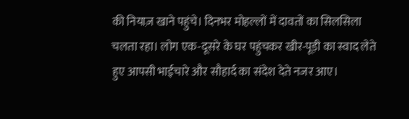की नियाज़ खाने पहुंचे। दिनभर मोहल्लों में दावतों का सिलसिला चलता रहा। लोग एक-दूसरे के घर पहुंचकर खीर-पूड़ी का स्वाद लेते हुए आपसी भाईचारे और सौहार्द का संदेश देते नजर आए।